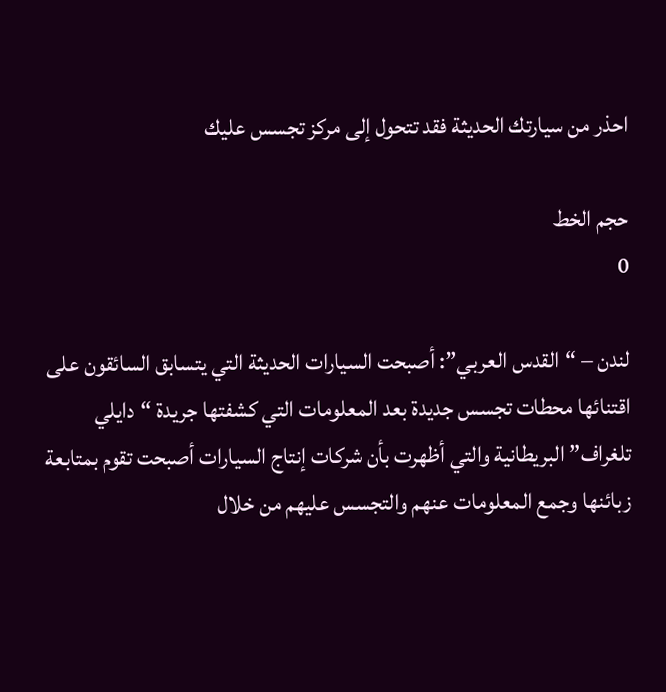احذر من سيارتك الحديثة فقد تتحول إلى مركز تجسس عليك

حجم الخط
0

لندن – “القدس العربي”: أصبحت السيارات الحديثة التي يتسابق السائقون على اقتنائها محطات تجسس جديدة بعد المعلومات التي كشفتها جريدة “دايلي تلغراف” البريطانية والتي أظهرت بأن شركات إنتاج السيارات أصبحت تقوم بمتابعة زبائنها وجمع المعلومات عنهم والتجسس عليهم من خلال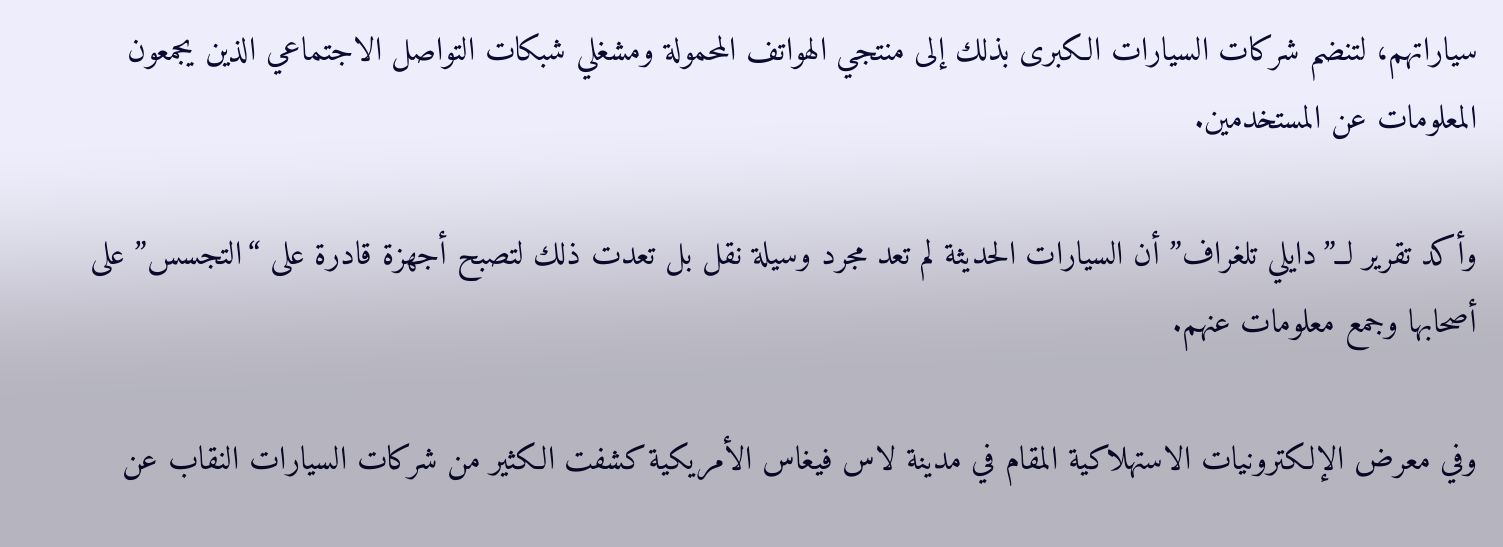سياراتهم، لتنضم شركات السيارات الكبرى بذلك إلى منتجي الهواتف المحمولة ومشغلي شبكات التواصل الاجتماعي الذين يجمعون المعلومات عن المستخدمين.

وأكد تقرير لــ”دايلي تلغراف” أن السيارات الحديثة لم تعد مجرد وسيلة نقل بل تعدت ذلك لتصبح أجهزة قادرة على “التجسس” على أصحابها وجمع معلومات عنهم.

وفي معرض الإلكترونيات الاستهلاكية المقام في مدينة لاس فيغاس الأمريكية كشفت الكثير من شركات السيارات النقاب عن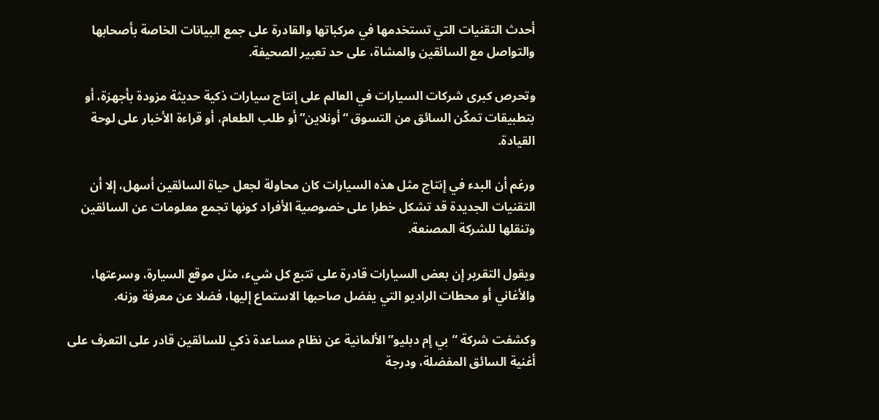أحدث التقنيات التي تستخدمها في مركباتها والقادرة على جمع البيانات الخاصة بأصحابها والتواصل مع السائقين والمشاة، على حد تعبير الصحيفة.

وتحرص كبرى شركات السيارات في العالم على إنتاج سيارات ذكية حديثة مزودة بأجهزة، أو بتطبيقات تمكّن السائق من التسوق “أونلاين” أو طلب الطعام، أو قراءة الأخبار على لوحة القيادة.

ورغم أن البدء في إنتاج مثل هذه السيارات كان محاولة لجعل حياة السائقين أسهل، إلا أن التقنيات الجديدة قد تشكل خطرا على خصوصية الأفراد كونها تجمع معلومات عن السائقين وتنقلها للشركة المصنعة.

ويقول التقرير إن بعض السيارات قادرة على تتبع كل شيء، مثل موقع السيارة، وسرعتها، والأغاني أو محطات الراديو التي يفضل صاحبها الاستماع إليها، فضلا عن معرفة وزنه.

وكشفت شركة “بي إم دبليو” الألمانية عن نظام مساعدة ذكي للسائقين قادر على التعرف على أغنية السائق المفضلة، ودرجة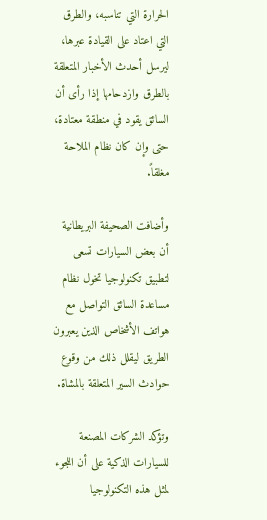الحرارة التي تناسبه، والطرق التي اعتاد على القيادة عبرها، ليرسل أحدث الأخبار المتعلقة بالطرق وازدحامها إذا رأى أن السائق يقود في منطقة معتادة، حتى وإن كان نظام الملاحة مغلقاً.

وأضافت الصحيفة البريطانية أن بعض السيارات تسعى لتطبيق تكنولوجيا تخول نظام مساعدة السائق التواصل مع هواتف الأشخاص الذين يعبرون الطريق ليقلل ذلك من وقوع حوادث السير المتعلقة بالمشاة.

وتؤكد الشركات المصنعة للسيارات الذكية على أن اللجوء لمثل هذه التكنولوجيا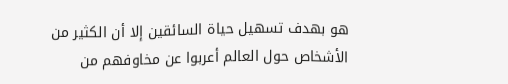هو بهدف تسهيل حياة السائقين إلا أن الكثير من الأشخاص حول العالم أعربوا عن مخاوفهم من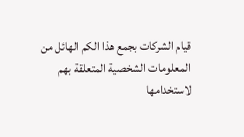قيام الشركات بجمع هذا الكم الهائل من المعلومات الشخصية المتعلقة بهم لاستخدامها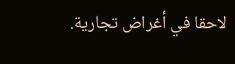لاحقا في أغراض تجارية.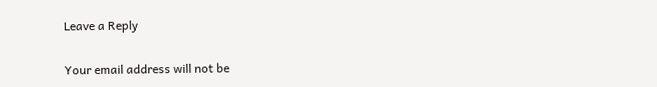Leave a Reply

Your email address will not be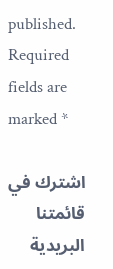published. Required fields are marked *

اشترك في قائمتنا البريدية